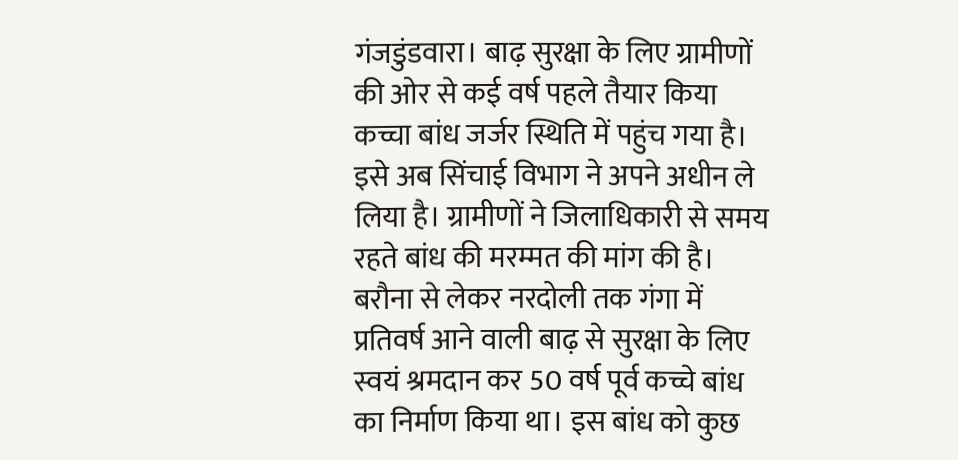गंजडुंडवारा। बाढ़ सुरक्षा के लिए ग्रामीणों की ओर से कई वर्ष पहले तैयार किया कच्चा बांध जर्जर स्थिति में पहुंच गया है। इसे अब सिंचाई विभाग ने अपने अधीन ले लिया है। ग्रामीणों ने जिलाधिकारी से समय रहते बांध की मरम्मत की मांग की है।
बरौना से लेकर नरदोली तक गंगा में प्रतिवर्ष आने वाली बाढ़ से सुरक्षा के लिए स्वयं श्रमदान कर 50 वर्ष पूर्व कच्चे बांध का निर्माण किया था। इस बांध को कुछ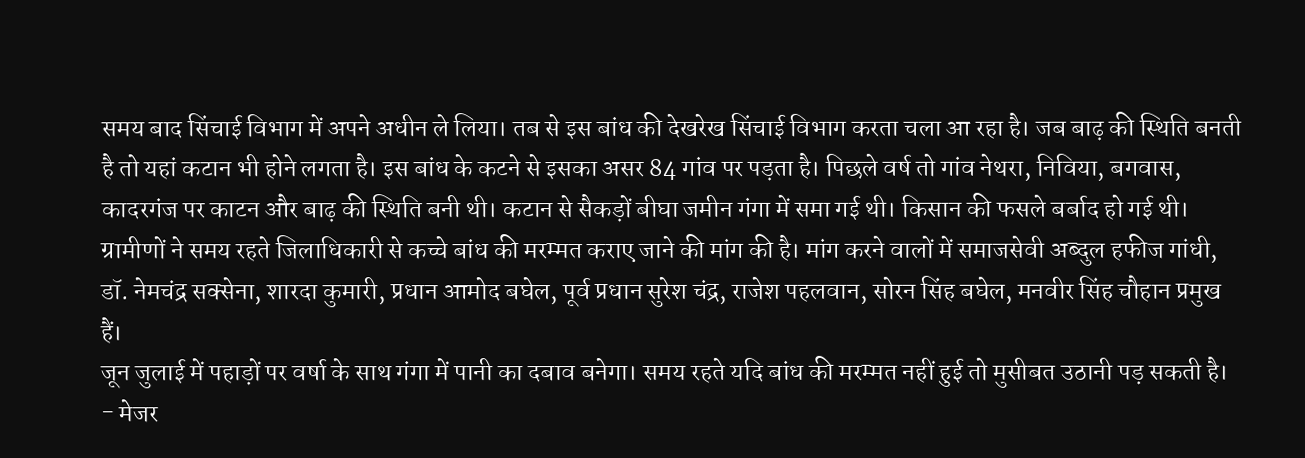समय बाद सिंचाई विभाग में अपने अधीन ले लिया। तब से इस बांध की देखरेख सिंचाई विभाग करता चला आ रहा है। जब बाढ़ की स्थिति बनती है तो यहां कटान भी होने लगता है। इस बांध के कटने से इसका असर 84 गांव पर पड़ता है। पिछले वर्ष तो गांव नेथरा, निविया, बगवास, कादरगंज पर काटन और बाढ़ की स्थिति बनी थी। कटान से सैकड़ों बीघा जमीन गंगा में समा गई थी। किसान की फसले बर्बाद हो गई थी। ग्रामीणों ने समय रहते जिलाधिकारी से कच्चे बांध की मरम्मत कराए जाने की मांग की है। मांग करने वालों में समाजसेवी अब्दुल हफीज गांधी, डॉ. नेमचंद्र सक्सेना, शारदा कुमारी, प्रधान आमोद बघेल, पूर्व प्रधान सुरेश चंद्र, राजेश पहलवान, सोरन सिंह बघेल, मनवीर सिंह चौहान प्रमुख हैं।
जून जुलाई में पहाड़ों पर वर्षा के साथ गंगा में पानी का दबाव बनेगा। समय रहते यदि बांध की मरम्मत नहीं हुई तो मुसीबत उठानी पड़ सकती है। - मेजर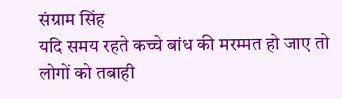संग्राम सिंह
यदि समय रहते कच्चे बांध की मरम्मत हो जाए तो लोगों को तबाही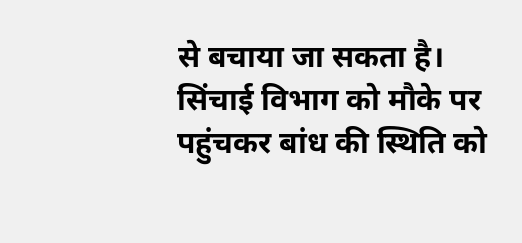से बचाया जा सकता है। सिंचाई विभाग को मौके पर पहुंचकर बांध की स्थिति को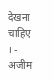देखना चाहिए । - अजीम